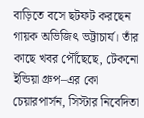বাড়িতে বসে ছটফট করছেন গায়ক অভিজিৎ ভট্টাচার্য। তাঁর কাছে খবর পৌঁছেছে, টেকনো ইন্ডিয়া গ্রুপ–এর কো চেয়ারপার্সন, সিস্টার নিবেদিতা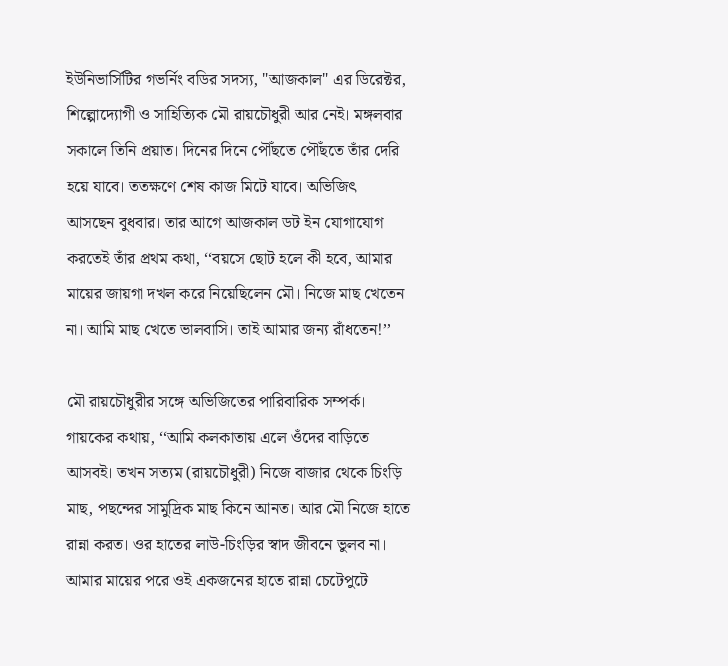ইউনিভার্সিটির গভর্নিং বডির সদস্য, "আজকাল" এর ডিরেক্টর, শিল্পোদ্যোগী ও সাহিত্যিক মৌ রায়চৌধুরী আর নেই। মঙ্গলবার সকালে তিনি প্রয়াত। দিনের দিনে পৌঁছতে পৌঁছতে তাঁর দেরি হয়ে যাবে। ততক্ষণে শেষ কাজ মিটে যাবে। অভিজিৎ আসছেন বুধবার। তার আগে আজকাল ডট ইন যোগাযোগ করতেই তাঁর প্রথম কথা, ‘‘বয়সে ছোট হলে কী হবে, আমার মায়ের জায়গা দখল করে নিয়েছিলেন মৌ। নিজে মাছ খেতেন না। আমি মাছ খেতে ভালবাসি। তাই আমার জন্য রাঁধতেন!’’

মৌ রায়চৌধুরীর সঙ্গে অভিজিতের পারিবারিক সম্পর্ক। গায়কের কথায়, ‘‘আমি কলকাতায় এলে ওঁদের বাড়িতে আসবই। তখন সত্যম (রায়চৌধুরী) নিজে বাজার থেকে চিংড়ি মাছ, পছন্দের সামুদ্রিক মাছ কিনে আনত। আর মৌ নিজে হাতে রান্না করত। ওর হাতের লাউ-চিংড়ির স্বাদ জীবনে ভুলব না। আমার মায়ের পরে ওই একজনের হাতে রান্না চেটেপুটে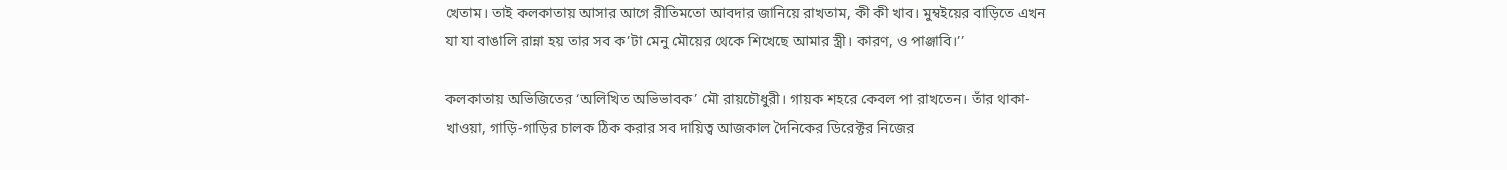খেতাম। তাই কলকাতায় আসার আগে রীতিমতো আবদার জানিয়ে রাখতাম, কী কী খাব। মুম্বইয়ের বাড়িতে এখন যা যা বাঙালি রান্না হয় তার সব ক’টা মেনু মৌয়ের থেকে শিখেছে আমার স্ত্রী। কারণ, ও পাঞ্জাবি।’’

কলকাতায় অভিজিতের ‘অলিখিত অভিভাবক’ মৌ রায়চৌধুরী। গায়ক শহরে কেবল পা রাখতেন। তাঁর থাকা-খাওয়া, গাড়ি-গাড়ির চালক ঠিক করার সব দায়িত্ব আজকাল দৈনিকের ডিরেক্টর নিজের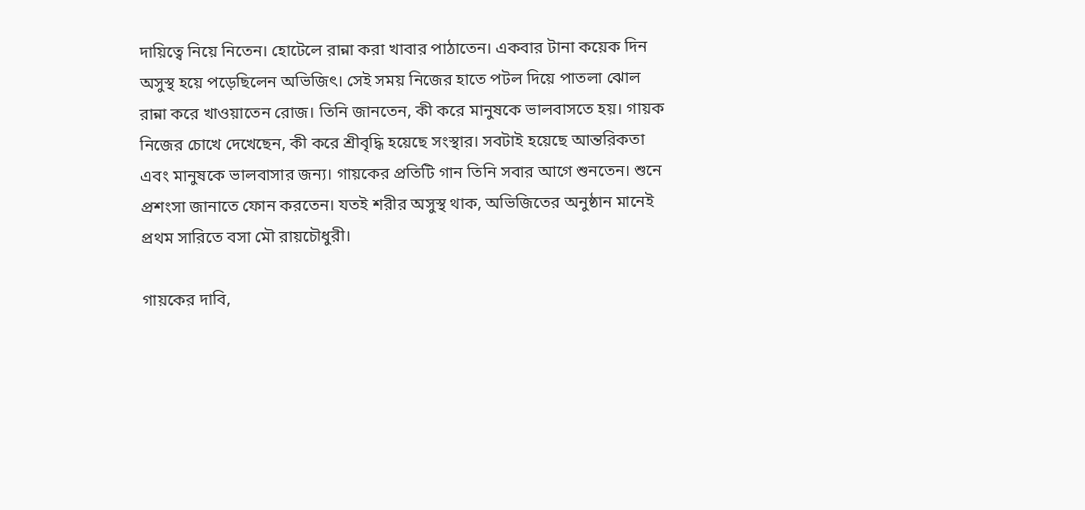দায়িত্বে নিয়ে নিতেন। হোটেলে রান্না করা খাবার পাঠাতেন। একবার টানা কয়েক দিন অসুস্থ হয়ে পড়েছিলেন অভিজিৎ। সেই সময় নিজের হাতে পটল দিয়ে পাতলা ঝোল রান্না করে খাওয়াতেন রোজ। তিনি জানতেন, কী করে মানুষকে ভালবাসতে হয়। গায়ক নিজের চোখে দেখেছেন, কী করে শ্রীবৃদ্ধি হয়েছে সংস্থার। সবটাই হয়েছে আন্তরিকতা এবং মানুষকে ভালবাসার জন্য। গায়কের প্রতিটি গান তিনি সবার আগে শুনতেন। শুনে প্রশংসা জানাতে ফোন করতেন। যতই শরীর অসুস্থ থাক, অভিজিতের অনুষ্ঠান মানেই প্রথম সারিতে বসা মৌ রায়চৌধুরী।

গায়কের দাবি,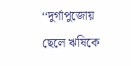‘‘দুর্গাপুজোয় ছেলে ঋষিকে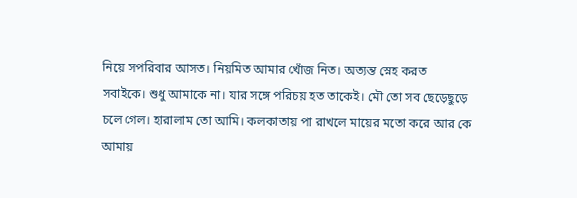নিয়ে সপরিবার আসত। নিয়মিত আমার খোঁজ নিত। অত্যন্ত স্নেহ করত সবাইকে। শুধু আমাকে না। যার সঙ্গে পরিচয় হত তাকেই। মৌ তো সব ছেড়েছুড়ে চলে গেল। হারালাম তো আমি। কলকাতায় পা রাখলে মায়ের মতো করে আর কে আমায়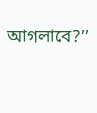আগলাবে?’’